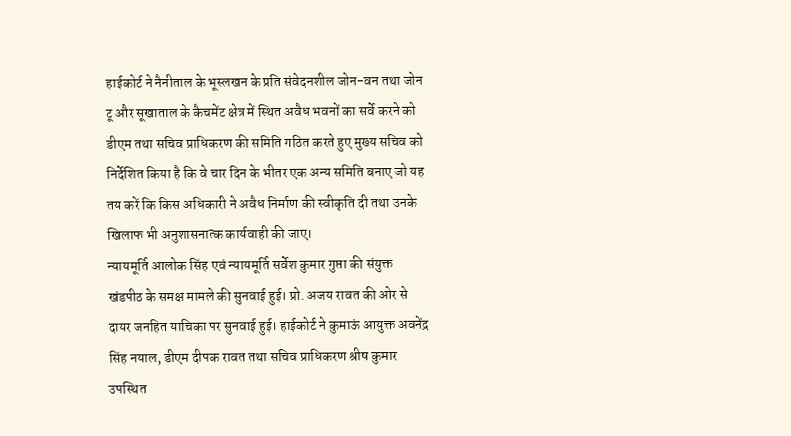हाईकोर्ट ने नैनीताल के भूस्लखन के प्रति संवेदनशील जोन-वन तथा जोन टू और सूखाताल के कैचमेंट क्षेत्र में स्थित अवैध भवनों का सर्वे करने को डीएम तथा सचिव प्राधिकरण की समिति गठित करते हुए मुख्य सचिव को निर्देशित किया है कि वे चार दिन के भीतर एक अन्य समिति बनाए जो यह तय करें कि किस अधिकारी ने अवैध निर्माण की स्वीकृति दी तथा उनके खिलाफ भी अनुशासनात्क कार्यवाही की जाए।
न्यायमूर्ति आलोक सिंह एवं न्यायमूर्ति सर्वेश कुमार गुप्ता की संयुक्त खंडपीठ के समक्ष मामले की सुनवाई हुई। प्रो. अजय रावत की ओर से दायर जनहित याचिका पर सुनवाई हुई। हाईकोर्ट ने कुमाऊं आयुक्त अवनेंद्र सिंह नयाल, डीएम दीपक रावत तथा सचिव प्राधिकरण श्रीष कुमार उपस्थित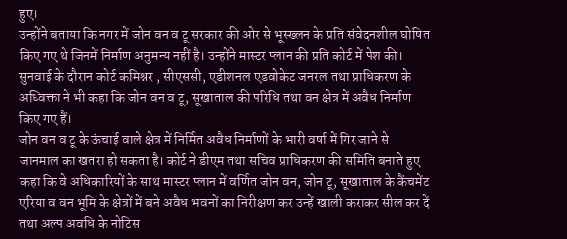हुए।
उन्होंने बताया कि नगर में जोन वन व टू सरकार की ओर से भूस्ख्लन के प्रति संवेदनशील घोषित किए गए थे जिनमें निर्माण अनुमन्य नहीं है। उन्होंने मास्टर प्लान की प्रति कोर्ट में पेश की। सुनवाई के दौरान कोर्ट कमिश्नर , सीएससी, एडीशनल एडवोकेट जनरल तथा प्राधिकरण के अध्विक्ता ने भी कहा कि जोन वन व टू, सूखाताल की परिधि तथा वन क्षेत्र में अवैध निर्माण किए गए हैं।
जोन वन व टू के ऊंचाई वाले क्षेत्र में निर्मित अवैध निर्माणों के भारी वर्षा में गिर जाने से जानमाल का खतरा हो सकता है। कोर्ट ने डीएम तथा सचिव प्राधिकरण की समिति बनाते हुए कहा कि वे अधिकारियों के साथ मास्टर प्लान में वर्णित जोन वन, जोन टू, सूखाताल के कैंचमेंट एरिया व वन भूमि के क्षेत्रों में बने अवैध भवनों का निरीक्षण कर उन्हें खाली कराकर सील कर दें तथा अल्प अवधि के नोटिस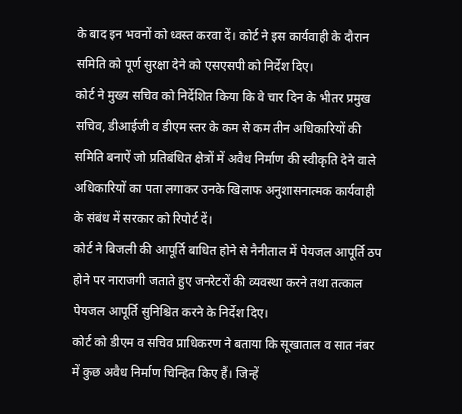के बाद इन भवनों को ध्वस्त करवा दें। कोर्ट ने इस कार्यवाही के दौरान समिति को पूर्ण सुरक्षा देने को एसएसपी को निर्देश दिए।
कोर्ट ने मुख्य सचिव को निर्देशित किया कि वे चार दिन के भीतर प्रमुख सचिव, डीआईजी व डीएम स्तर के कम से कम तीन अधिकारियों की समिति बनाऐं जो प्रतिबंधित क्षेत्रों में अवैध निर्माण की स्वीकृति देने वाले अधिकारियों का पता लगाकर उनके खिलाफ अनुशासनात्मक कार्यवाही के संबंध में सरकार को रिपोर्ट दें।
कोर्ट ने बिजली की आपूर्ति बाधित होने से नैनीताल में पेयजल आपूर्ति ठप होने पर नाराजगी जताते हुए जनरेटरों की व्यवस्था करने तथा तत्काल पेयजल आपूर्ति सुनिश्चित करने के निर्देश दिए।
कोर्ट को डीएम व सचिव प्राधिकरण ने बताया कि सूखाताल व सात नंबर में कुछ अवैध निर्माण चिन्हित किए हैं। जिन्हें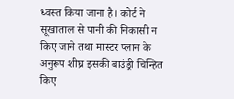ध्वस्त किया जाना है। कोर्ट ने सूखाताल से पानी की निकासी न किए जाने तथा मास्टर प्लान के अनुरूप शीघ्र इसकी बाउंड्री चिन्हित किए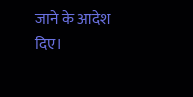जाने के आदेश दिए।